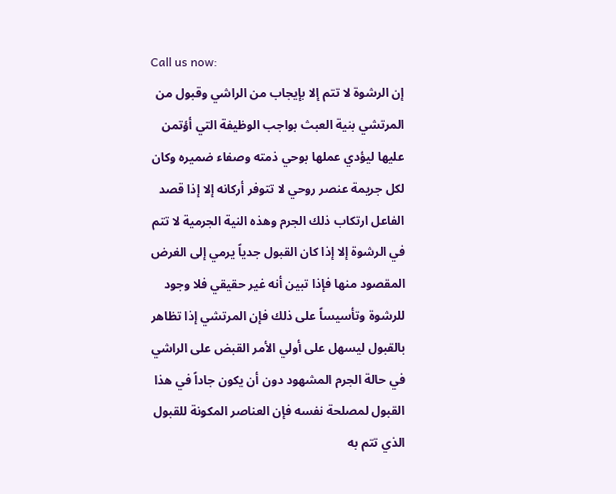Call us now:
إن الرشوة لا تتم إلا بإيجاب من الراشي وقبول من المرتشي بنية العبث بواجب الوظيفة التي أؤتمن عليها ليؤدي عملها بوحي ذمته وصفاء ضميره وكان لكل جريمة عنصر روحي لا تتوفر أركانه إلا إذا قصد الفاعل ارتكاب ذلك الجرم وهذه النية الجرمية لا تتم في الرشوة إلا إذا كان القبول جدياً يرمي إلى الغرض المقصود منها فإذا تبين أنه غير حقيقي فلا وجود للرشوة وتأسيساً على ذلك فإن المرتشي إذا تظاهر بالقبول ليسهل على أولي الأمر القبض على الراشي في حالة الجرم المشهود دون أن يكون جاداً في هذا القبول لمصلحة نفسه فإن العناصر المكونة للقبول الذي تتم به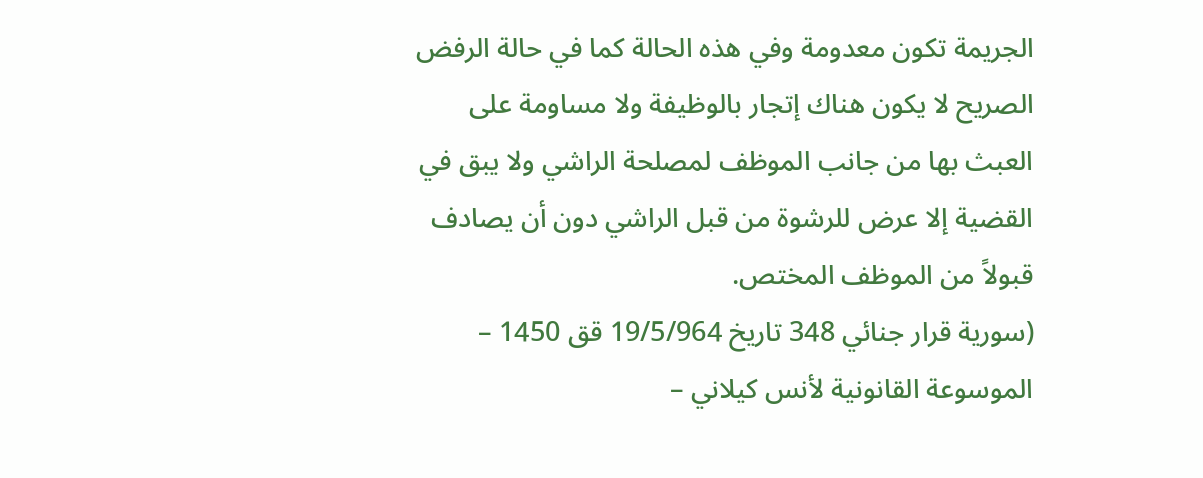الجريمة تكون معدومة وفي هذه الحالة كما في حالة الرفض الصريح لا يكون هناك إتجار بالوظيفة ولا مساومة على العبث بها من جانب الموظف لمصلحة الراشي ولا يبق في القضية إلا عرض للرشوة من قبل الراشي دون أن يصادف قبولاً من الموظف المختص.
(سورية قرار جنائي 348 تاريخ 19/5/964 قق 1450 – الموسوعة القانونية لأنس كيلاني –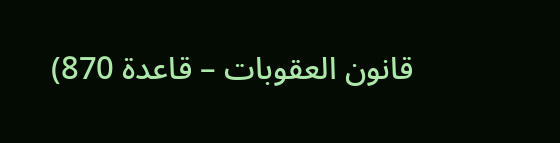قانون العقوبات – قاعدة 870)